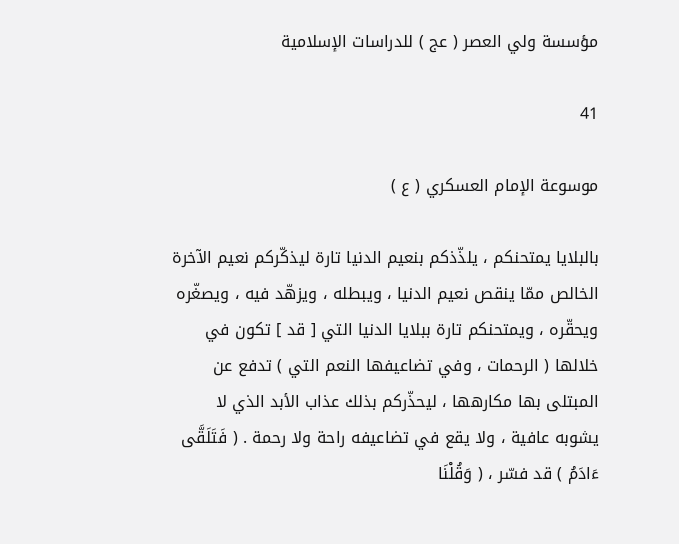مؤسسة ولي العصر ( عج ) للدراسات الإسلامية

41

موسوعة الإمام العسكري ( ع )

بالبلايا يمتحنكم ، يلذّذكم بنعيم الدنيا تارة ليذكّركم نعيم الآخرة الخالص ممّا ينقص نعيم الدنيا ، ويبطله ، ويزهّد فيه ، ويصغّره ويحقّره ، ويمتحنكم تارة ببلايا الدنيا التي [ قد ] تكون في خلالها ( الرحمات ، وفي تضاعيفها النعم التي ) تدفع عن المبتلى بها مكارهها ، ليحذّركم بذلك عذاب الأبد الذي لا يشوبه عافية ، ولا يقع في تضاعيفه راحة ولا رحمة . ( فَتَلَقَّى ءَادَمُ ) قد فسّر ، ( وَقُلْنَا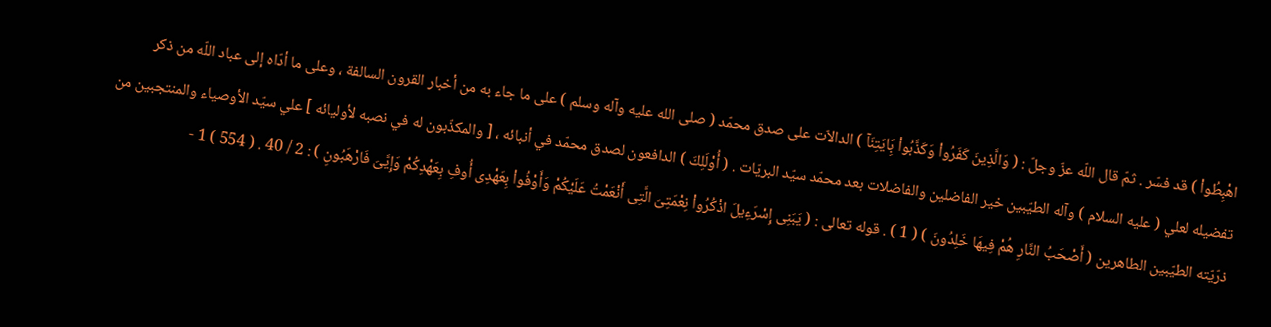اهْبِطُواْ ) قد فسّر . ثمّ قال اللّه عزّ وجلّ : ( وَالَّذِينَ كَفَرُواْ وَكَذَّبُواْ بَِايَتِنَآ ) الدالاّت على صدق محمّد ( صلى الله عليه وآله وسلم ) على ما جاء به من أخبار القرون السالفة ، وعلى ما أدّاه إلى عباد اللّه من ذكر تفضيله لعلي ( عليه السلام ) وآله الطيّبين خير الفاضلين والفاضلات بعد محمّد سيّد البريّات . ( أُوْلَلِكَ ) الدافعون لصدق محمّد في أنبائه ، [ والمكذّبون له في نصبه لأوليائه ] علي سيّد الأوصياء والمنتجبين من ذرّيّته الطيّبين الطاهرين ( أَصْحَبُ النَّارِ هُمْ فِيهَا خَلِدُونَ ) ( 1 ) . قوله تعالى : ( يَبَنِى إِسْرَءِيلَ اذْكُرُواْ نِعْمَتِىَ الَّتِى أَنْعَمْتُ عَلَيْكُمْ وَأَوْفُواْ بِعَهْدِى أُوفِ بِعَهْدِكُمْ وَإِيَّىَ فَارْهَبُونِ ) : 2 / 40 . ( 554 ) 1 -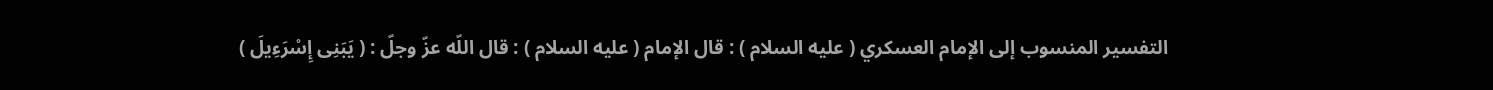التفسير المنسوب إلى الإمام العسكري ( عليه السلام ) : قال الإمام ( عليه السلام ) : قال اللّه عزّ وجلّ : ( يَبَنِى إِسْرَءِيلَ )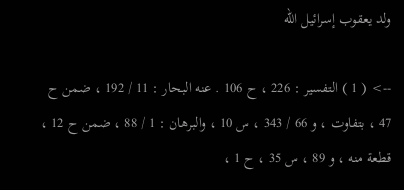ولد يعقوب إسرائيل اللّه

--> ( 1 ) التفسير : 226 ، ح 106 . عنه البحار : 11 / 192 ، ضمن ح 47 ، بتفاوت ، و 66 / 343 ، س 10 ، والبرهان : 1 / 88 ، ضمن ح 12 ، قطعة منه ، و 89 ، س 35 ، ح 1 ،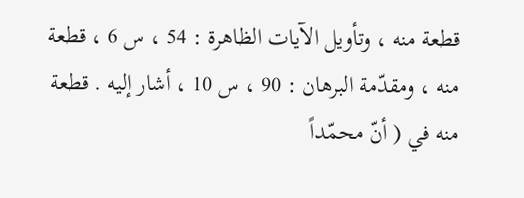قطعة منه ، وتأويل الآيات الظاهرة : 54 ، س 6 ، قطعة منه ، ومقدّمة البرهان : 90 ، س 10 ، أشار إليه . قطعة منه في ( أنّ محمّداً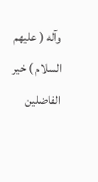وآله ( عليهم السلام ) خير الفاضلين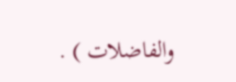والفاضلات ) .